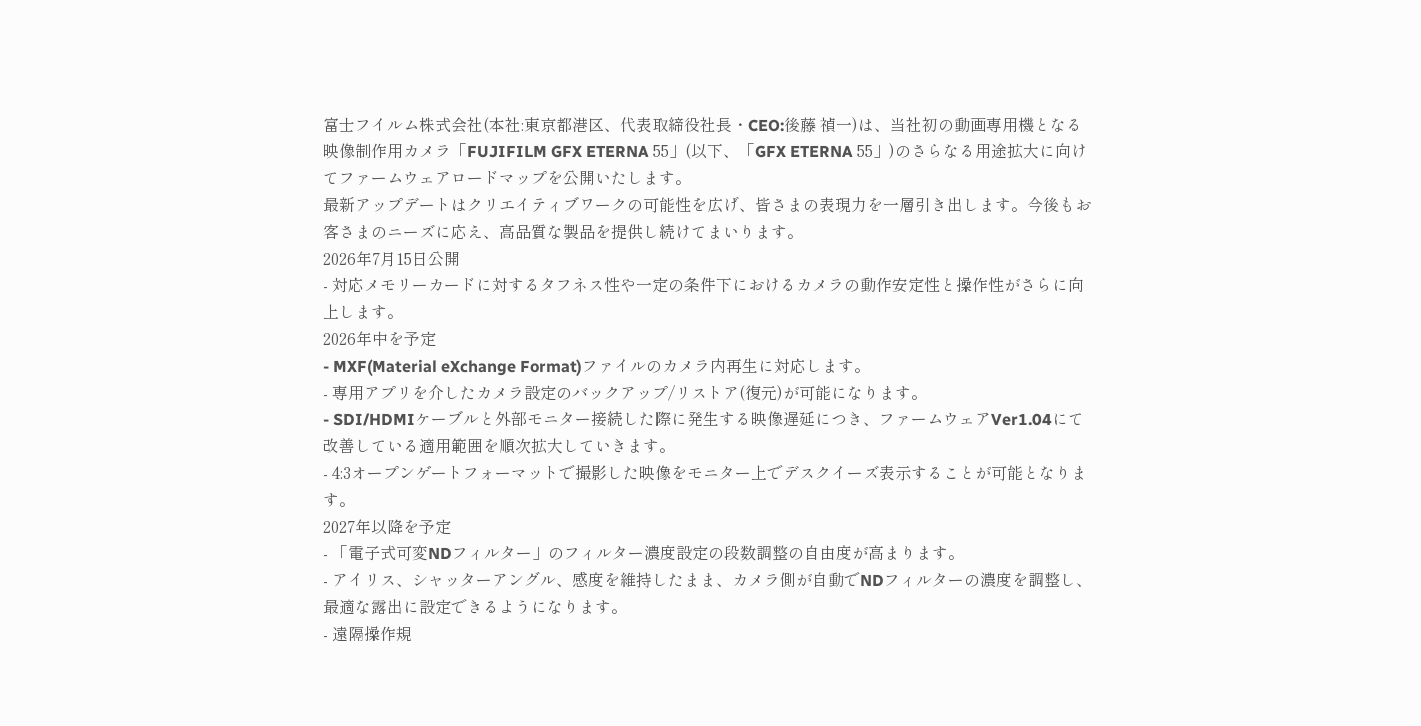富士フイルム株式会社(本社:東京都港区、代表取締役社長・CEO:後藤 禎一)は、当社初の動画専用機となる映像制作用カメラ「FUJIFILM GFX ETERNA 55」(以下、「GFX ETERNA 55」)のさらなる用途拡大に向けてファームウェアロードマップを公開いたします。
最新アップデートはクリエイティブワークの可能性を広げ、皆さまの表現力を一層引き出します。今後もお客さまのニーズに応え、高品質な製品を提供し続けてまいります。
2026年7月15日公開
- 対応メモリーカードに対するタフネス性や一定の条件下におけるカメラの動作安定性と操作性がさらに向上します。
2026年中を予定
- MXF(Material eXchange Format)ファイルのカメラ内再生に対応します。
- 専用アプリを介したカメラ設定のバックアップ/リストア(復元)が可能になります。
- SDI/HDMIケーブルと外部モニター接続した際に発生する映像遅延につき、ファームウェアVer1.04にて改善している適用範囲を順次拡大していきます。
- 4:3オープンゲートフォーマットで撮影した映像をモニター上でデスクイーズ表示することが可能となります。
2027年以降を予定
- 「電子式可変NDフィルター」のフィルター濃度設定の段数調整の自由度が高まります。
- アイリス、シャッターアングル、感度を維持したまま、カメラ側が自動でNDフィルターの濃度を調整し、最適な露出に設定できるようになります。
- 遠隔操作規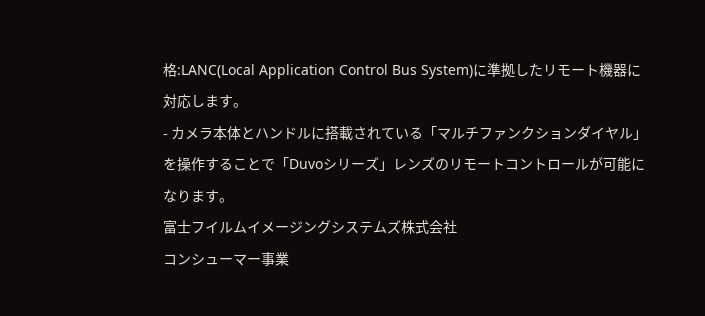格:LANC(Local Application Control Bus System)に準拠したリモート機器に対応します。
- カメラ本体とハンドルに搭載されている「マルチファンクションダイヤル」を操作することで「Duvoシリーズ」レンズのリモートコントロールが可能になります。
富士フイルムイメージングシステムズ株式会社
コンシューマー事業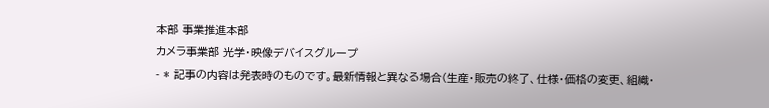本部 事業推進本部
カメラ事業部 光学・映像デバイスグループ
- * 記事の内容は発表時のものです。最新情報と異なる場合(生産・販売の終了、仕様・価格の変更、組織・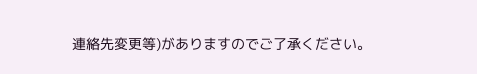連絡先変更等)がありますのでご了承ください。